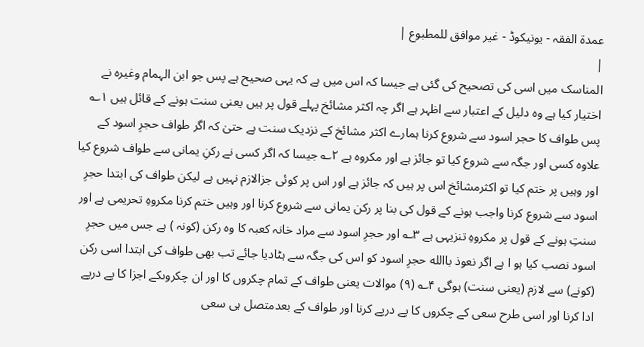عمدۃ الفقہ - یونیکوڈ - غیر موافق للمطبوع |
|
المناسک میں اسی کی تصحیح کی گئی ہے جیسا کہ اس میں ہے کہ یہی صحیح ہے پس جو ابن الہمام وغیرہ نے اختیار کیا ہے وہ دلیل کے اعتبار سے اظہر ہے اگر چہ اکثر مشائخ پہلے قول پر ہیں یعنی سنت ہونے کے قائل ہیں ۱؎ پس طواف کا حجر اسود سے شروع کرنا ہمارے اکثر مشائخ کے نزدیک سنت ہے حتیٰ کہ اگر طواف حجرِ اسود کے علاوہ کسی اور جگہ سے شروع کیا تو جائز ہے اور مکروہ ہے ۲؎ جیسا کہ اگر کسی نے رکنِ یمانی سے طواف شروع کیا اور وہیں پر ختم کیا تو اکثرمشائخ اس پر ہیں کہ جائز ہے اور اس پر کوئی جزالازم نہیں ہے لیکن طواف کی ابتدا حجرِ اسود سے شروع کرنا واجب ہونے کے قول کی بنا پر رکن یمانی سے شروع کرنا اور وہیں ختم کرنا مکروہِ تحریمی ہے اور سنتِ ہونے کے قول پر مکروہِ تنزیہی ہے ۳؎ اور حجرِ اسود سے مراد خانہ کعبہ کا وہ رکن (کونہ ) ہے جس میں حجرِ اسود نصب کیا ہو ا ہے اگر نعوذ باالله حجرِ اسود کو اس کی جگہ سے ہٹادیا جائے تب بھی طواف کی ابتدا اسی رکن (کونے) سے لازم (یعنی سنت) ہوگی ۴؎ (۹) موالات یعنی طواف کے تمام چکروں کا اور ان چکروںکے اجزا کا پے درپے ادا کرنا اور اسی طرح سعی کے چکروں کا پے درپے کرنا اور طواف کے بعدمتصل ہی سعی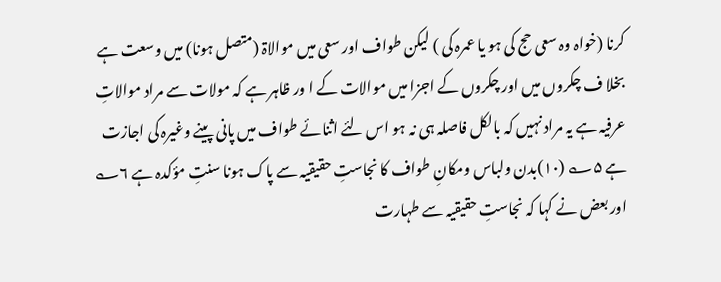کرنا (خواہ وہ سعی حج کی ہو یا عمرہ کی ) لیکن طواف اور سعی میں موالاۃ (متصل ہونا) میں وسعت ہے بخلا ف چکروں میں اور چکروں کے اجزا میں موالات کے ا ور ظاہر ہے کہ مولات سے مراد موالاتِ عرفیہ ہے یہ مراد نہیں کہ بالکل فاصلہ ہی نہ ہو اس لئے اثنائے طواف میں پانی پینے وغیرہ کی اجازت ہے ۵؎ (۱۰)بدن ولباس ومکانِ طواف کا نجاستِ حقیقیہ سے پاک ہونا سنتِ مؤکدہ ہے ۶؎ اور بعض نے کہا کہ نجاستِ حقیقیہ سے طہارت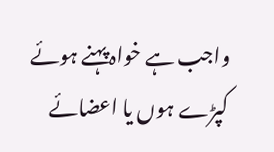واجب ہے خواہ پہنے ہوئے کپڑے ہوں یا اعضائے